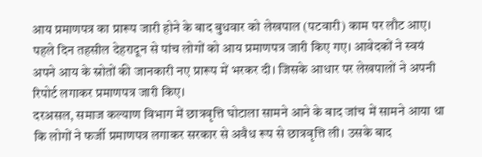आय प्रमाणपत्र का प्रारूप जारी होने के बाद बुधवार को लेखपाल (पटवारी) काम पर लौट आए। पहले दिन तहसील देहरादून से पांच लोगों को आय प्रमाणपत्र जारी किए गए। आवेदकों ने स्वयं अपने आय के स्रोतों की जानकारी नए प्रारूप में भरकर दी। जिसके आधार पर लेखपालों ने अपनी रिपोर्ट लगाकर प्रमाणपत्र जारी किए।
दरअसल, समाज कल्याण विभाग में छात्रवृत्ति घोटाला सामने आने के बाद जांच में सामने आया था कि लोगों ने फर्जी प्रमाणपत्र लगाकर सरकार से अवैध रूप से छात्रवृत्ति ली। उसके बाद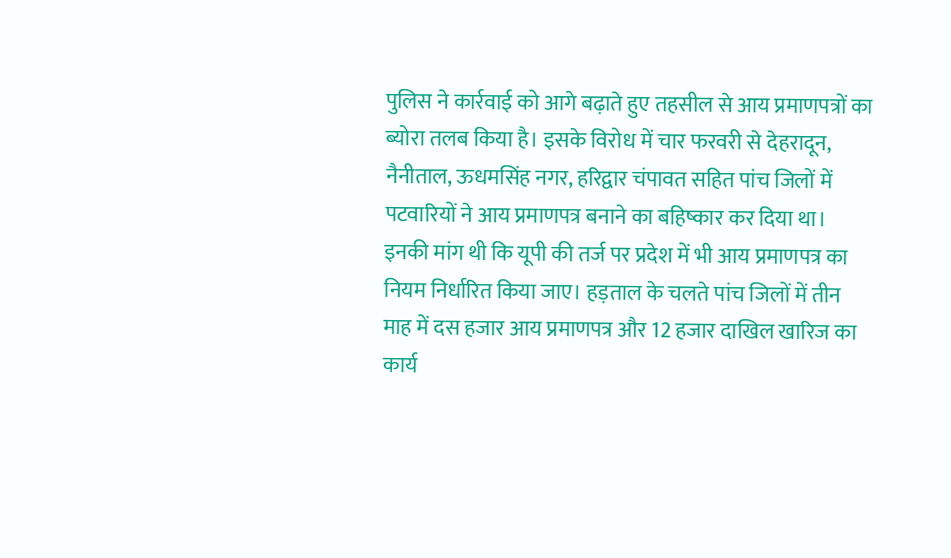पुलिस ने कार्रवाई को आगे बढ़ाते हुए तहसील से आय प्रमाणपत्रों का ब्योरा तलब किया है। इसके विरोध में चार फरवरी से देहरादून, नैनीताल, ऊधमसिंह नगर, हरिद्वार चंपावत सहित पांच जिलों में पटवारियों ने आय प्रमाणपत्र बनाने का बहिष्कार कर दिया था।
इनकी मांग थी कि यूपी की तर्ज पर प्रदेश में भी आय प्रमाणपत्र का नियम निर्धारित किया जाए। हड़ताल के चलते पांच जिलों में तीन माह में दस हजार आय प्रमाणपत्र और 12 हजार दाखिल खारिज का कार्य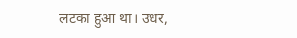लटका हुआ था। उधर,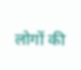लोगों की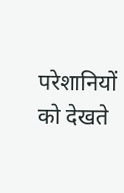परेशानियों को देखते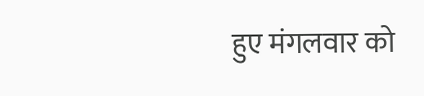हुए मंगलवार को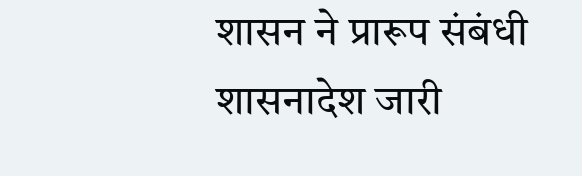शासन ने प्रारूप संबंधी शासनादेश जारी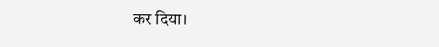कर दिया।